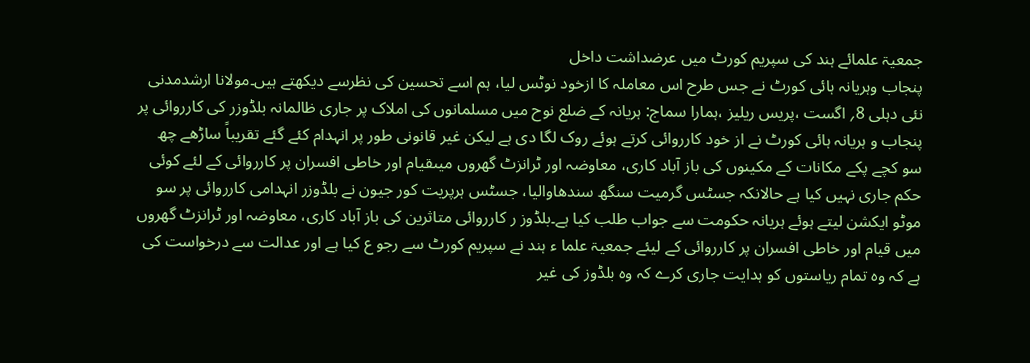جمعیۃ علمائے ہند کی سپریم کورٹ میں عرضداشت داخل
پنجاب وہریانہ ہائی کورٹ نے جس طرح اس معاملہ کا ازخود نوٹس لیا، ہم اسے تحسین کی نظرسے دیکھتے ہیں۔مولانا ارشدمدنی
نئی دہلی 8؍ اگست ،پریس ریلیز ،ہمارا سماج: ہریانہ کے ضلع نوح میں مسلمانوں کی املاک پر جاری ظالمانہ بلڈوزر کی کارروائی پر پنجاب و ہریانہ ہائی کورٹ نے از خود کارروائی کرتے ہوئے روک لگا دی ہے لیکن غیر قانونی طور پر انہدام کئے گئے تقریباً ساڑھے چھ سو کچے پکے مکانات کے مکینوں کی باز آباد کاری، معاوضہ اور ٹرانزٹ گھروں میںقیام اور خاطی افسران پر کارروائی کے لئے کوئی حکم جاری نہیں کیا ہے حالانکہ جسٹس گرمیت سنگھ سندھاوالیا، جسٹس ہرپریت کور جیون نے بلڈوزر انہدامی کارروائی پر سو موٹو ایکشن لیتے ہوئے ہریانہ حکومت سے جواب طلب کیا ہے۔بلڈوز ر کارروائی متاثرین کی باز آباد کاری، معاوضہ اور ٹرانزٹ گھروں میں قیام اور خاطی افسران پر کارروائی کے لیئے جمعیۃ علما ء ہند نے سپریم کورٹ سے رجو ع کیا ہے اور عدالت سے درخواست کی ہے کہ وہ تمام ریاستوں کو ہدایت جاری کرے کہ وہ بلڈوز کی غیر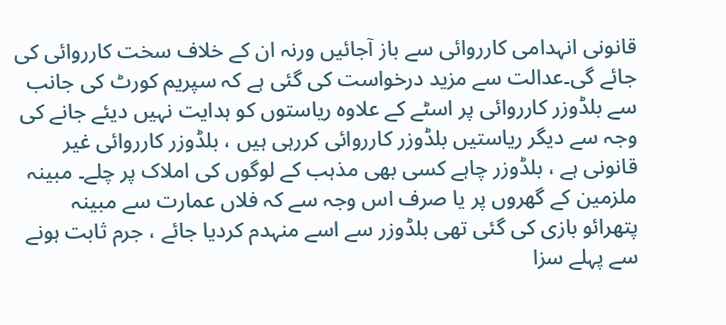قانونی انہدامی کارروائی سے باز آجائیں ورنہ ان کے خلاف سخت کارروائی کی جائے گی۔عدالت سے مزید درخواست کی گئی ہے کہ سپریم کورٹ کی جانب سے بلڈوزر کارروائی پر اسٹے کے علاوہ ریاستوں کو ہدایت نہیں دیئے جانے کی وجہ سے دیگر ریاستیں بلڈوزر کارروائی کررہی ہیں ، بلڈوزر کارروائی غیر قانونی ہے ، بلڈوزر چاہے کسی بھی مذہب کے لوگوں کی املاک پر چلے۔ مبینہ ملزمین کے گھروں پر یا صرف اس وجہ سے کہ فلاں عمارت سے مبینہ پتھرائو بازی کی گئی تھی بلڈوزر سے اسے منہدم کردیا جائے ، جرم ثابت ہونے سے پہلے سزا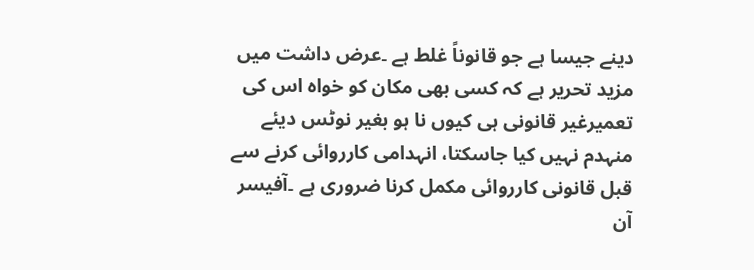دینے جیسا ہے جو قانوناً غلط ہے ۔عرض داشت میں مزید تحریر ہے کہ کسی بھی مکان کو خواہ اس کی تعمیرغیر قانونی ہی کیوں نا ہو بغیر نوٹس دیئے منہدم نہیں کیا جاسکتا، انہدامی کارروائی کرنے سے قبل قانونی کارروائی مکمل کرنا ضروری ہے ۔آفیسر آن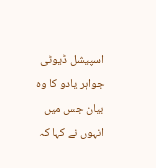اسپیشل ڈیوٹی جواہر یادو کا وہ بیان جس میں انہوں نے کہا کہ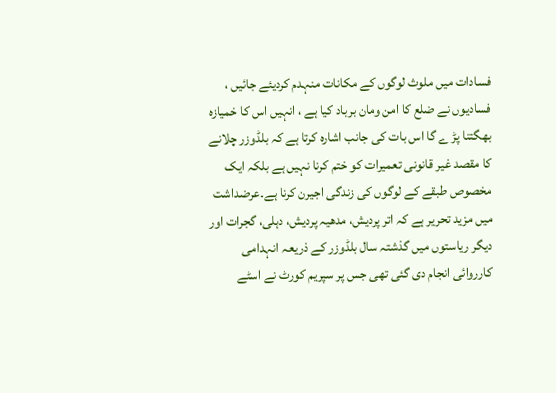فسادات میں ملوث لوگوں کے مکانات منہدم کردیئے جائیں ، فسادیوں نے ضلع کا امن ومان برباد کیا ہے ، انہیں اس کا خمیازہ بھگتنا پڑ ے گا اس بات کی جانب اشارہ کرتا ہے کہ بلڈوزر چلانے کا مقصد غیر قانونی تعمیرات کو ختم کرنا نہیں ہے بلکہ ایک مخصوص طبقے کے لوگوں کی زندگی اجیرن کرنا ہے۔عرضداشت میں مزید تحریر ہے کہ اتر پردیش، مدھیہ پردیش، دہلی، گجرات اور دیگر ریاستوں میں گذشتہ سال بلڈوزر کے ذریعہ انہدامی کارروائی انجام دی گئی تھی جس پر سپریم کورٹ نے اسٹے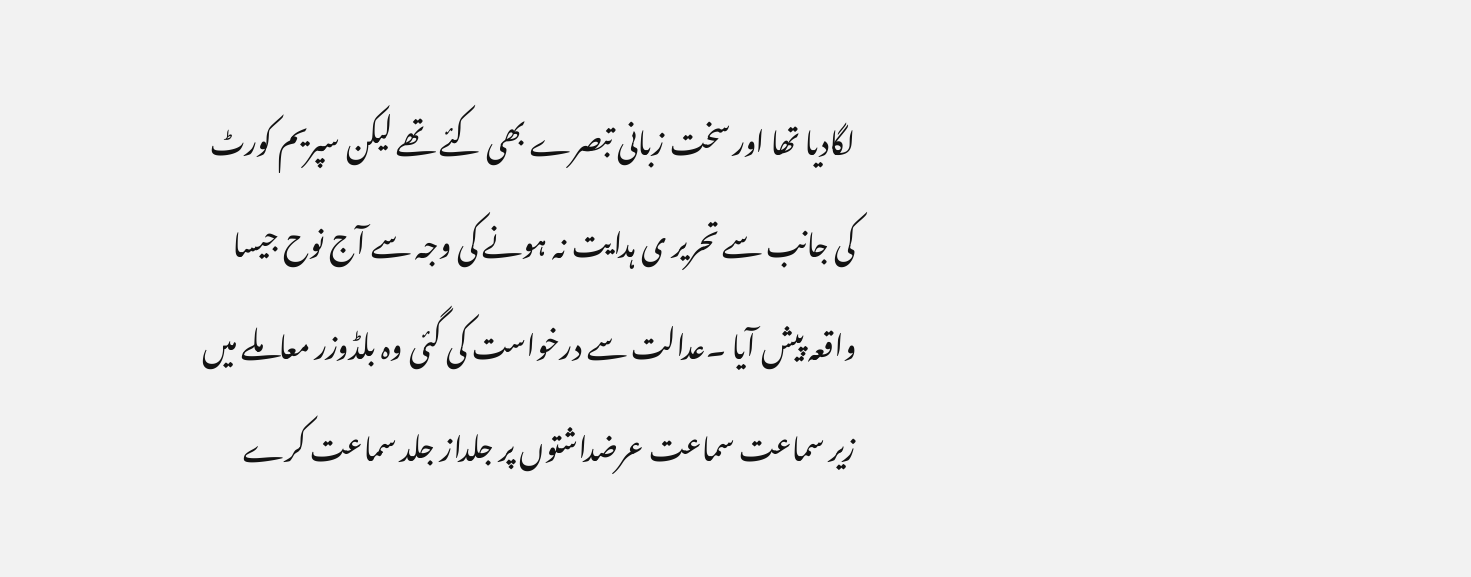لگادیا تھا اور سخت زبانی تبصرے بھی کئے تھے لیکن سپریم کورٹ کی جانب سے تحریر ی ہدایت نہ ہونے کی وجہ سے آج نوح جیسا واقعہ پیش آیا ۔عدالت سے درخواست کی گئی وہ بلڈوزر معاملے میں زیر سماعت سماعت عرضداشتوں پر جلداز جلد سماعت کرے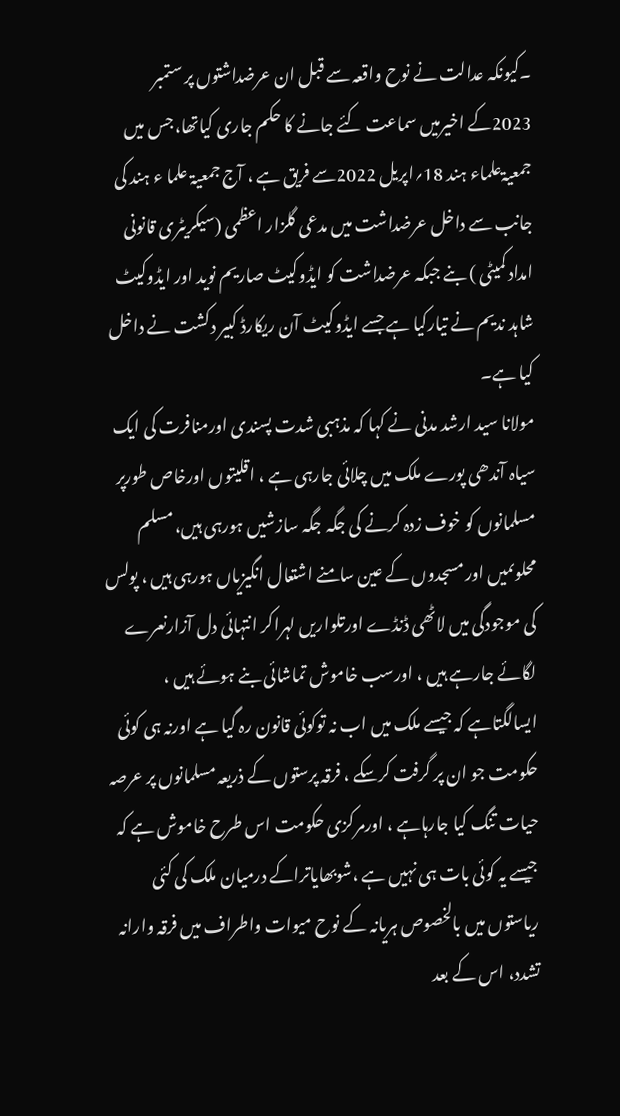۔کیونکہ عدالت نے نوح واقعہ سے قبل ان عرضداشتوں پر ستمبر 2023کے اخیرمیں سماعت کئے جانے کا حکم جاری کیاتھا،جس میں جمعیۃعلماء ہند 18؍اپریل 2022سے فریق ہے ، آج جمعیۃ علما ء ہند کی جانب سے داخل عرضداشت میں مدعی گلزار اعظمی (سیکریٹری قانونی امداد کمیٹی ) بنے جبکہ عرضداشت کو ایڈوکیٹ صاریم نوید اور ایڈوکیٹ شاہد ندیم نے تیارکیا ہے جسے ایڈوکیٹ آن ریکارڈ کبیر دکشت نے داخل کیا ہے۔
مولانا سید ارشد مدنی نے کہا کہ مذہبی شدت پسندی اورمنافرت کی ایک سیاہ آندھی پورے ملک میں چلائی جارہی ہے ، اقلیتوں اورخاص طورپر مسلمانوں کو خوف زدہ کرنے کی جگہ جگہ سازشیں ہورہی ہیں، مسلم محلوںمیں اور مسجدوں کے عین سامنے اشتعال انگیزیاں ہورہی ہیں ، پولس کی موجودگی میں لاٹھی ڈنڈے اورتلواریں لہراکر انتہائی دل آزارنعرے لگائے جارہے ہیں ، اورسب خاموش تماشائی بنے ہوئے ہیں ، ایسالگتاہے کہ جیسے ملک میں اب نہ توکوئی قانون رہ گیا ہے اورنہ ہی کوئی حکومت جو ان پر گرفت کرسکے ، فرقہ پرستوں کے ذریعہ مسلمانوں پر عرصہ حیات تنگ کیا جارہاہے ، اورمرکزی حکومت اس طرح خاموش ہے کہ جیسے یہ کوئی بات ہی نہیں ہے ،شوبھایاتراکے درمیان ملک کی کئی ریاستوں میں بالخصوص ہریانہ کے نوح میوات واطراف میں فرقہ وارانہ تشدد، اس کے بعد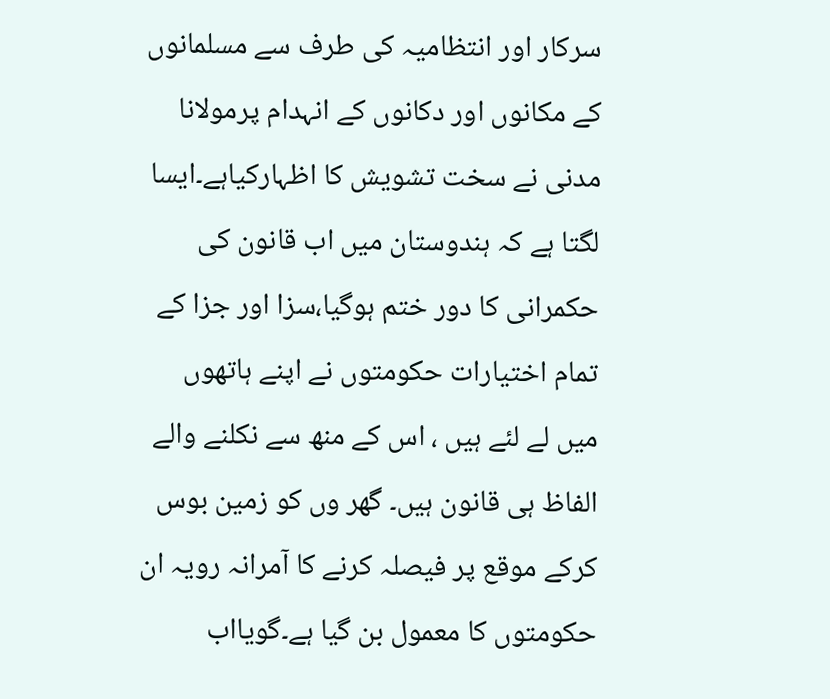سرکار اور انتظامیہ کی طرف سے مسلمانوں کے مکانوں اور دکانوں کے انہدام پرمولانا مدنی نے سخت تشویش کا اظہارکیاہے۔ایسا لگتا ہے کہ ہندوستان میں اب قانون کی حکمرانی کا دور ختم ہوگیا،سزا اور جزا کے تمام اختیارات حکومتوں نے اپنے ہاتھوں میں لے لئے ہیں ، اس کے منھ سے نکلنے والے الفاظ ہی قانون ہیں۔ گھر وں کو زمین بوس کرکے موقع پر فیصلہ کرنے کا آمرانہ رویہ ان حکومتوں کا معمول بن گیا ہے۔گویااب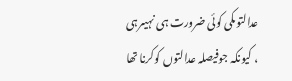عدالتوںکی کوئی ضرورت ہی نہیںرہی ، کیونکہ جوفیصلہ عدالتوں کوکرنا تھا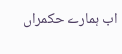اب ہمارے حکمراں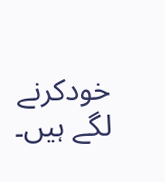خودکرنے لگے ہیں۔